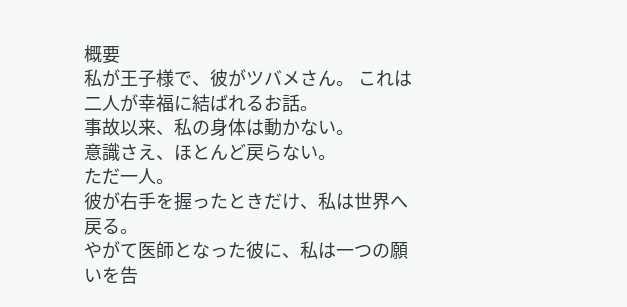概要
私が王子様で、彼がツバメさん。 これは二人が幸福に結ばれるお話。
事故以来、私の身体は動かない。
意識さえ、ほとんど戻らない。
ただ一人。
彼が右手を握ったときだけ、私は世界へ戻る。
やがて医師となった彼に、私は一つの願いを告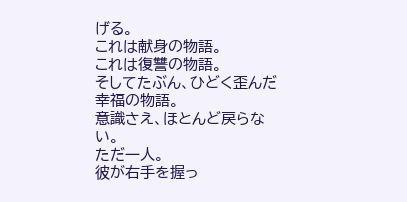げる。
これは献身の物語。
これは復讐の物語。
そしてたぶん、ひどく歪んだ幸福の物語。
意識さえ、ほとんど戻らない。
ただ一人。
彼が右手を握っ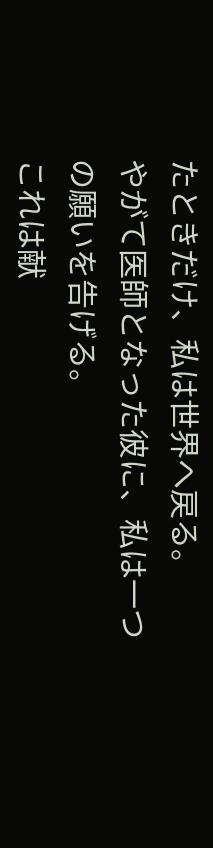たときだけ、私は世界へ戻る。
やがて医師となった彼に、私は一つの願いを告げる。
これは献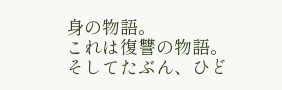身の物語。
これは復讐の物語。
そしてたぶん、ひど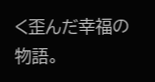く歪んだ幸福の物語。